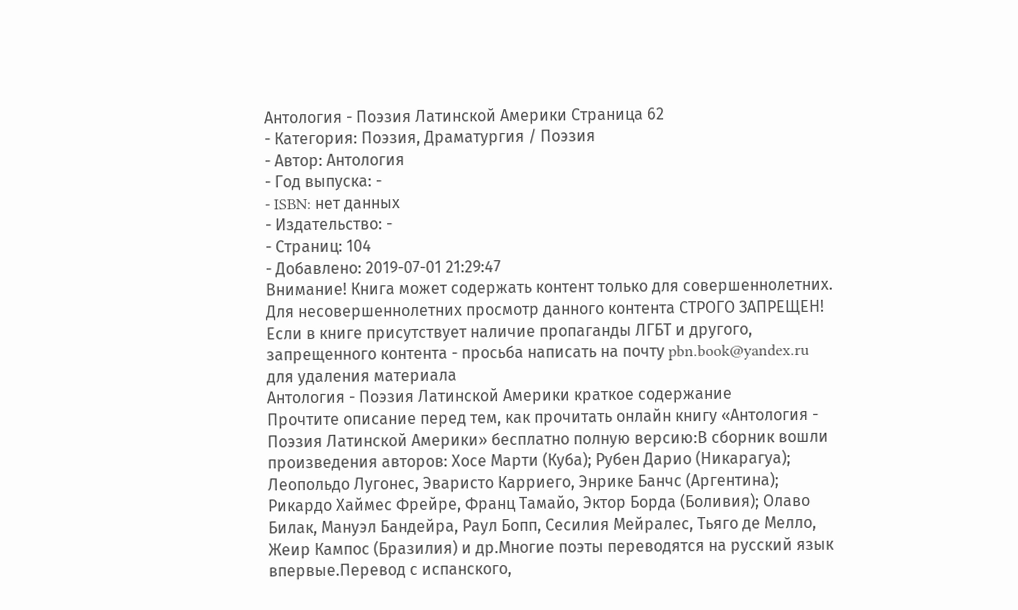Антология - Поэзия Латинской Америки Страница 62
- Категория: Поэзия, Драматургия / Поэзия
- Автор: Антология
- Год выпуска: -
- ISBN: нет данных
- Издательство: -
- Страниц: 104
- Добавлено: 2019-07-01 21:29:47
Внимание! Книга может содержать контент только для совершеннолетних. Для несовершеннолетних просмотр данного контента СТРОГО ЗАПРЕЩЕН! Если в книге присутствует наличие пропаганды ЛГБТ и другого, запрещенного контента - просьба написать на почту pbn.book@yandex.ru для удаления материала
Антология - Поэзия Латинской Америки краткое содержание
Прочтите описание перед тем, как прочитать онлайн книгу «Антология - Поэзия Латинской Америки» бесплатно полную версию:В сборник вошли произведения авторов: Хосе Марти (Куба); Рубен Дарио (Никарагуа); Леопольдо Лугонес, Эваристо Карриего, Энрике Банчс (Аргентина); Рикардо Хаймес Фрейре, Франц Тамайо, Эктор Борда (Боливия); Олаво Билак, Мануэл Бандейра, Раул Бопп, Сесилия Мейралес, Тьяго де Мелло, Жеир Кампос (Бразилия) и др.Многие поэты переводятся на русский язык впервые.Перевод с испанского,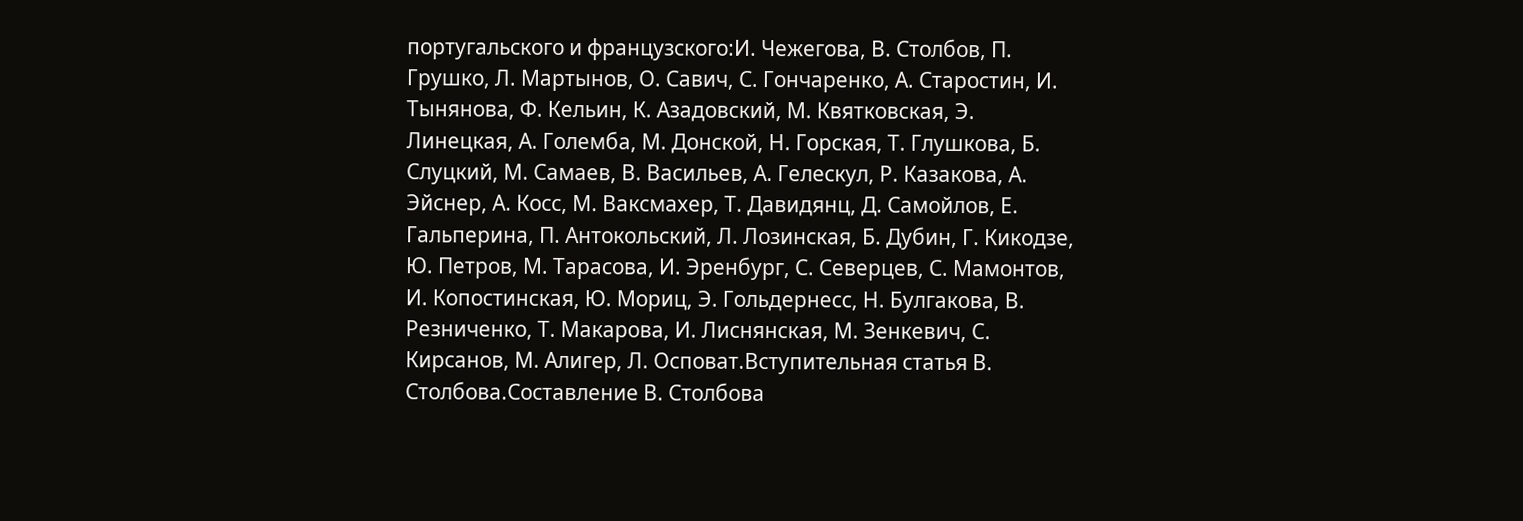португальского и французского:И. Чежегова, В. Столбов, П. Грушко, Л. Мартынов, О. Савич, С. Гончаренко, А. Старостин, И. Тынянова, Ф. Кельин, К. Азадовский, М. Квятковская, Э. Линецкая, А. Големба, М. Донской, Н. Горская, Т. Глушкова, Б. Слуцкий, М. Самаев, В. Васильев, А. Гелескул, Р. Казакова, А. Эйснер, А. Косс, М. Ваксмахер, Т. Давидянц, Д. Самойлов, Е. Гальперина, П. Антокольский, Л. Лозинская, Б. Дубин, Г. Кикодзе, Ю. Петров, М. Тарасова, И. Эренбург, С. Северцев, С. Мамонтов, И. Копостинская, Ю. Мориц, Э. Гольдернесс, Н. Булгакова, В. Резниченко, Т. Макарова, И. Лиснянская, М. Зенкевич, С. Кирсанов, М. Алигер, Л. Осповат.Вступительная статья В. Столбова.Составление В. Столбова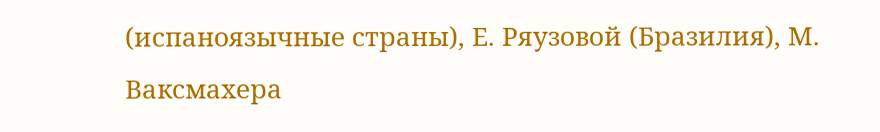(испаноязычные страны), Е. Ряузовой (Бразилия), М. Ваксмахера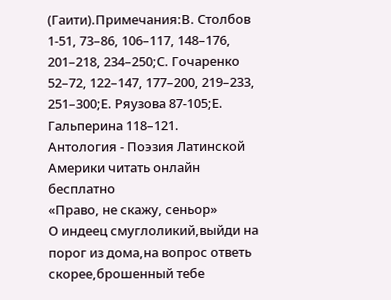(Гаити).Примечания:В. Столбов 1-51, 73–86, 106–117, 148–176, 201–218, 234–250;С. Гочаренко 52–72, 122–147, 177–200, 219–233, 251–300;Е. Ряузова 87-105;Е. Гальперина 118–121.
Антология - Поэзия Латинской Америки читать онлайн бесплатно
«Право, не скажу, сеньор»
О индеец смуглоликий,выйди на порог из дома,на вопрос ответь скорее,брошенный тебе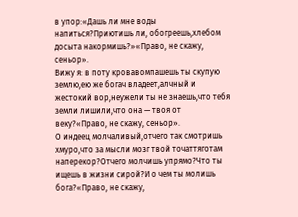в упор:«Дашь ли мне воды напиться?Приютишь ли, обогреешь,хлебом досыта накормишь?»«Право, не скажу, сеньор».
Вижу я: в поту кровавомпашешь ты скупую землю,ею же богач владеет,алчный и жестокий вор,неужели ты не знаешь,что тебя земли лишили,что она — твоя от веку?«Право, не скажу, сеньор».
О индеец молчаливый,отчего так смотришь хмуро,что за мысли мозг твой точаттяготам наперекор?Отчего молчишь упрямо?Что ты ищешь в жизни сирой?И о чем ты молишь бога?«Право, не скажу,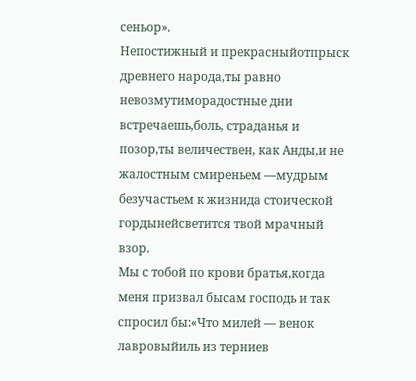сеньор».
Непостижный и прекрасныйотпрыск древнего народа,ты равно невозмутиморадостные дни встречаешь,боль, страданья и позор,ты величествен, как Анды,и не жалостным смиреньем —мудрым безучастьем к жизнида стоической гордынейсветится твой мрачный взор.
Мы с тобой по крови братья,когда меня призвал бысам господь и так спросил бы:«Что милей — венок лавровыйиль из терниев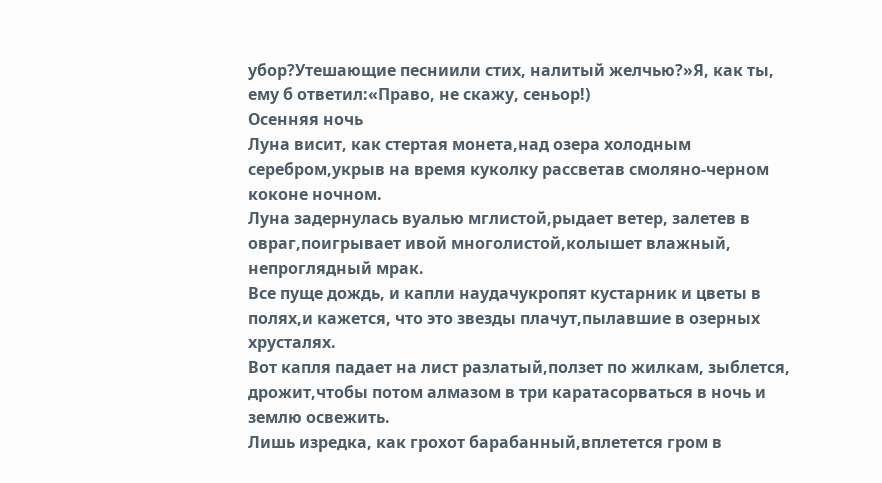убор?Утешающие песниили стих, налитый желчью?»Я, как ты, ему б ответил:«Право, не скажу, сеньор!)
Осенняя ночь
Луна висит, как стертая монета,над озера холодным серебром,укрыв на время куколку рассветав смоляно-черном коконе ночном.
Луна задернулась вуалью мглистой,рыдает ветер, залетев в овраг,поигрывает ивой многолистой,колышет влажный, непроглядный мрак.
Все пуще дождь, и капли наудачукропят кустарник и цветы в полях,и кажется, что это звезды плачут,пылавшие в озерных хрусталях.
Вот капля падает на лист разлатый,ползет по жилкам, зыблется, дрожит,чтобы потом алмазом в три каратасорваться в ночь и землю освежить.
Лишь изредка, как грохот барабанный,вплетется гром в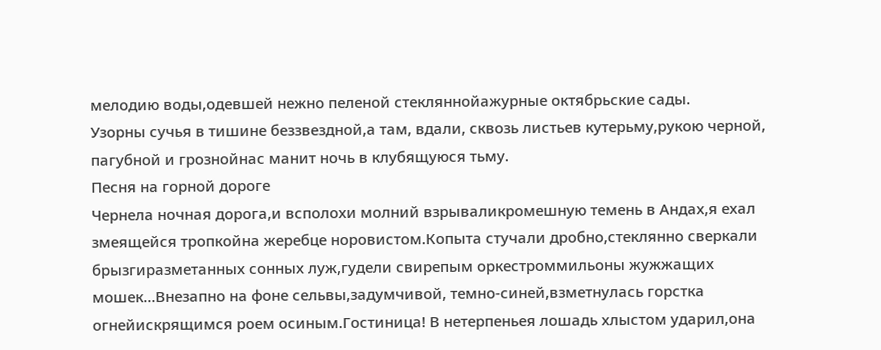мелодию воды,одевшей нежно пеленой стекляннойажурные октябрьские сады.
Узорны сучья в тишине беззвездной,а там, вдали, сквозь листьев кутерьму,рукою черной, пагубной и грознойнас манит ночь в клубящуюся тьму.
Песня на горной дороге
Чернела ночная дорога,и всполохи молний взрываликромешную темень в Андах,я ехал змеящейся тропкойна жеребце норовистом.Копыта стучали дробно,стеклянно сверкали брызгиразметанных сонных луж,гудели свирепым оркестроммильоны жужжащих мошек…Внезапно на фоне сельвы,задумчивой, темно-синей,взметнулась горстка огнейискрящимся роем осиным.Гостиница! В нетерпеньея лошадь хлыстом ударил,она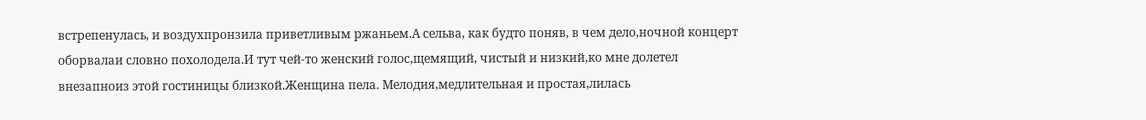встрепенулась, и воздухпронзила приветливым ржаньем.А сельва, как будто поняв, в чем дело,ночной концерт оборвалаи словно похолодела.И тут чей-то женский голос,щемящий, чистый и низкий,ко мне долетел внезапноиз этой гостиницы близкой.Женщина пела. Мелодия,медлительная и простая,лилась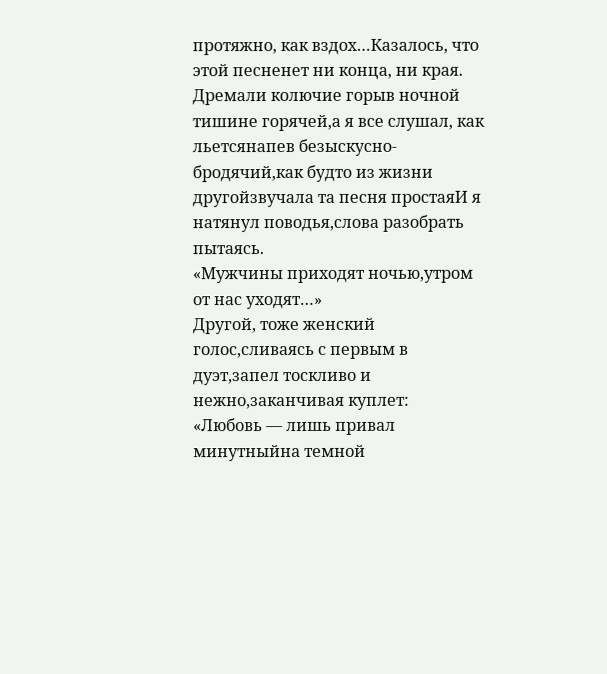протяжно, как вздох…Казалось, что этой песненет ни конца, ни края.
Дремали колючие горыв ночной тишине горячей,а я все слушал, как льетсянапев безыскусно-бродячий,как будто из жизни другойзвучала та песня простаяИ я натянул поводья,слова разобрать пытаясь.
«Мужчины приходят ночью,утром от нас уходят…»
Другой, тоже женский голос,сливаясь с первым в дуэт,запел тоскливо и нежно,заканчивая куплет:
«Любовь — лишь привал минутныйна темной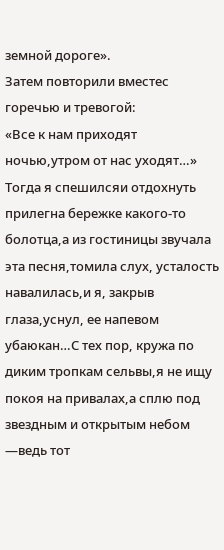земной дороге».
Затем повторили вместес горечью и тревогой:
«Все к нам приходят ночью,утром от нас уходят…»
Тогда я спешилсяи отдохнуть прилегна бережке какого-то болотца,а из гостиницы звучала эта песня,томила слух, усталость навалилась,и я, закрыв глаза,уснул, ее напевом убаюкан…С тех пор, кружа по диким тропкам сельвы,я не ищу покоя на привалах,а сплю под звездным и открытым небом —ведь тот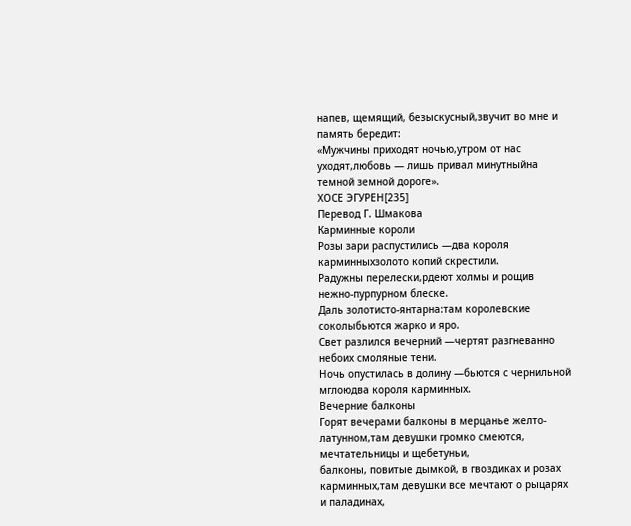напев, щемящий, безыскусный,звучит во мне и память бередит:
«Мужчины приходят ночью,утром от нас уходят,любовь — лишь привал минутныйна темной земной дороге».
ХОСЕ ЭГУРЕН[235]
Перевод Г. Шмакова
Карминные короли
Розы зари распустились —два короля карминныхзолото копий скрестили.
Радужны перелески,рдеют холмы и рощив нежно-пурпурном блеске.
Даль золотисто-янтарна:там королевские соколыбьются жарко и яро.
Свет разлился вечерний —чертят разгневанно небоих смоляные тени.
Ночь опустилась в долину —бьются с чернильной мглоюдва короля карминных.
Вечерние балконы
Горят вечерами балконы в мерцанье желто-латунном,там девушки громко смеются, мечтательницы и щебетуньи,
балконы, повитые дымкой, в гвоздиках и розах карминных,там девушки все мечтают о рыцарях и паладинах,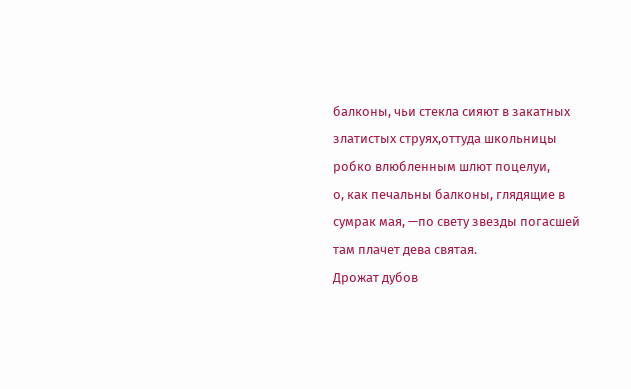балконы, чьи стекла сияют в закатных златистых струях,оттуда школьницы робко влюбленным шлют поцелуи,
о, как печальны балконы, глядящие в сумрак мая, —по свету звезды погасшей там плачет дева святая.
Дрожат дубов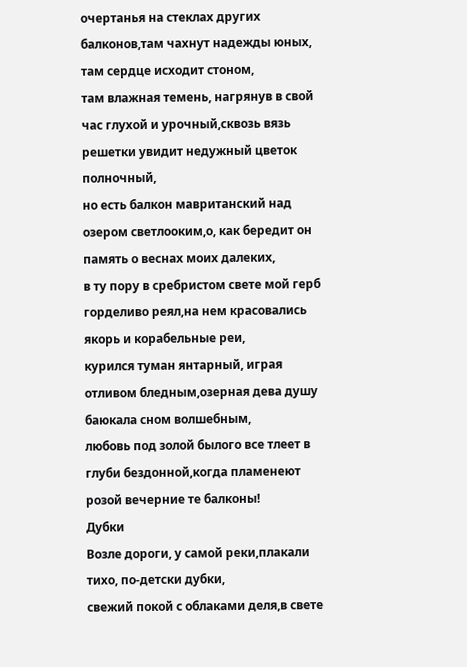очертанья на стеклах других балконов,там чахнут надежды юных, там сердце исходит стоном,
там влажная темень, нагрянув в свой час глухой и урочный,сквозь вязь решетки увидит недужный цветок полночный,
но есть балкон мавританский над озером светлооким,о, как бередит он память о веснах моих далеких,
в ту пору в сребристом свете мой герб горделиво реял,на нем красовались якорь и корабельные реи,
курился туман янтарный, играя отливом бледным,озерная дева душу баюкала сном волшебным,
любовь под золой былого все тлеет в глуби бездонной,когда пламенеют розой вечерние те балконы!
Дубки
Возле дороги, у самой реки,плакали тихо, по-детски дубки,
свежий покой с облаками деля,в свете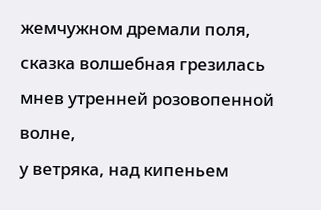жемчужном дремали поля,
сказка волшебная грезилась мнев утренней розовопенной волне,
у ветряка, над кипеньем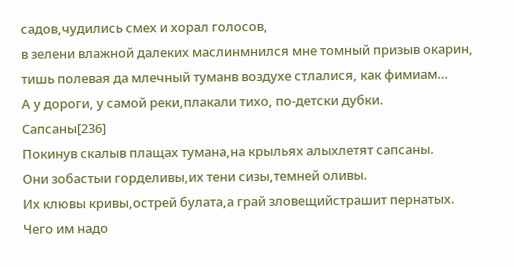садов,чудились смех и хорал голосов,
в зелени влажной далеких маслинмнился мне томный призыв окарин,
тишь полевая да млечный туманв воздухе стлалися, как фимиам…
А у дороги, у самой реки,плакали тихо, по-детски дубки.
Сапсаны[236]
Покинув скалыв плащах тумана,на крыльях алыхлетят сапсаны.
Они зобастыи горделивы,их тени сизы,темней оливы.
Их клювы кривы,острей булата,а грай зловещийстрашит пернатых.
Чего им надо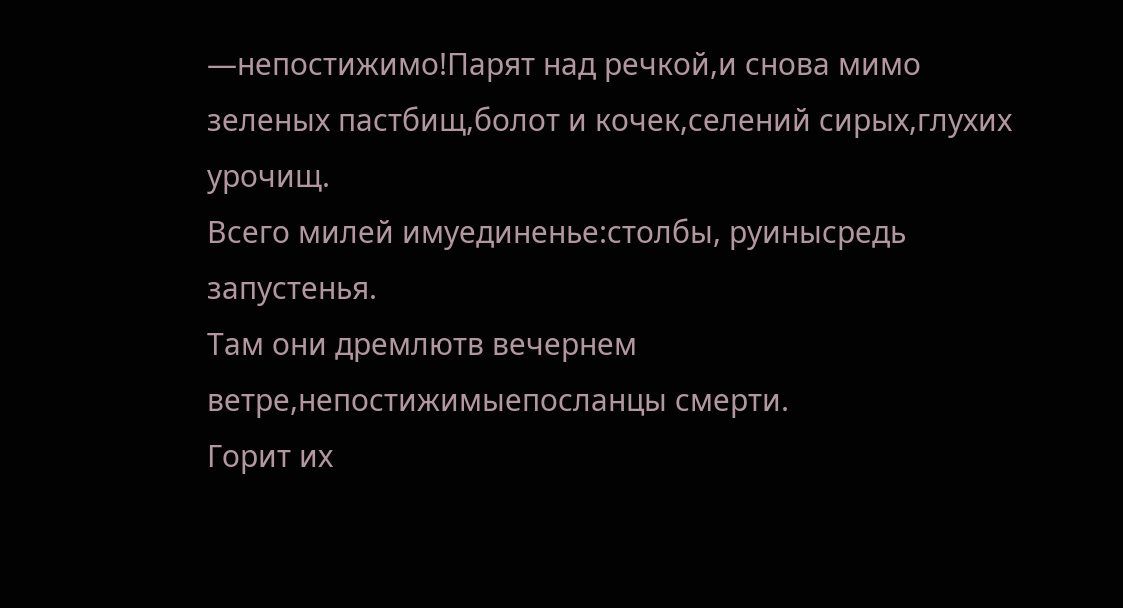—непостижимо!Парят над речкой,и снова мимо
зеленых пастбищ,болот и кочек,селений сирых,глухих урочищ.
Всего милей имуединенье:столбы, руинысредь запустенья.
Там они дремлютв вечернем ветре,непостижимыепосланцы смерти.
Горит их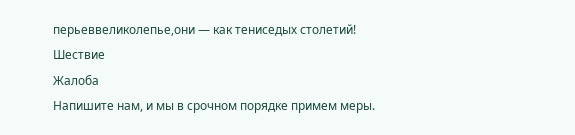перьеввеликолепье,они — как тениседых столетий!
Шествие
Жалоба
Напишите нам, и мы в срочном порядке примем меры.